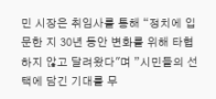민 시장은 취임사를 통해 “정치에 입문한 지 30년 동안 변화를 위해 타협하지 않고 달려왔다"며 ”시민들의 선택에 담긴 기대를 무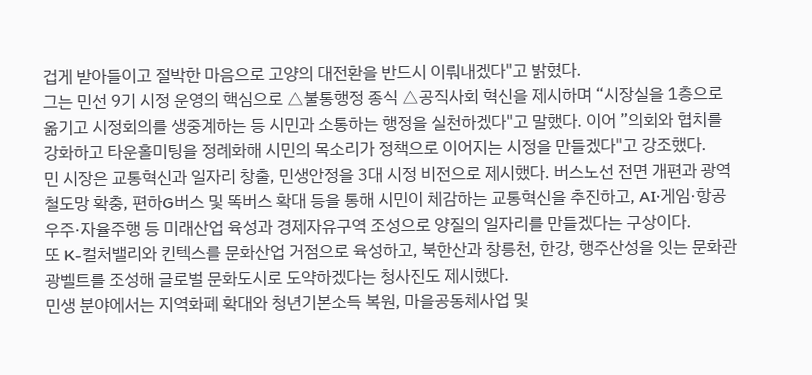겁게 받아들이고 절박한 마음으로 고양의 대전환을 반드시 이뤄내겠다"고 밝혔다.
그는 민선 9기 시정 운영의 핵심으로 △불통행정 종식 △공직사회 혁신을 제시하며 “시장실을 1층으로 옮기고 시정회의를 생중계하는 등 시민과 소통하는 행정을 실천하겠다"고 말했다. 이어 ”의회와 협치를 강화하고 타운홀미팅을 정례화해 시민의 목소리가 정책으로 이어지는 시정을 만들겠다"고 강조했다.
민 시장은 교통혁신과 일자리 창출, 민생안정을 3대 시정 비전으로 제시했다. 버스노선 전면 개편과 광역철도망 확충, 편하G버스 및 똑버스 확대 등을 통해 시민이 체감하는 교통혁신을 추진하고, AI·게임·항공우주·자율주행 등 미래산업 육성과 경제자유구역 조성으로 양질의 일자리를 만들겠다는 구상이다.
또 K-컬처밸리와 킨텍스를 문화산업 거점으로 육성하고, 북한산과 창릉천, 한강, 행주산성을 잇는 문화관광벨트를 조성해 글로벌 문화도시로 도약하겠다는 청사진도 제시했다.
민생 분야에서는 지역화폐 확대와 청년기본소득 복원, 마을공동체사업 및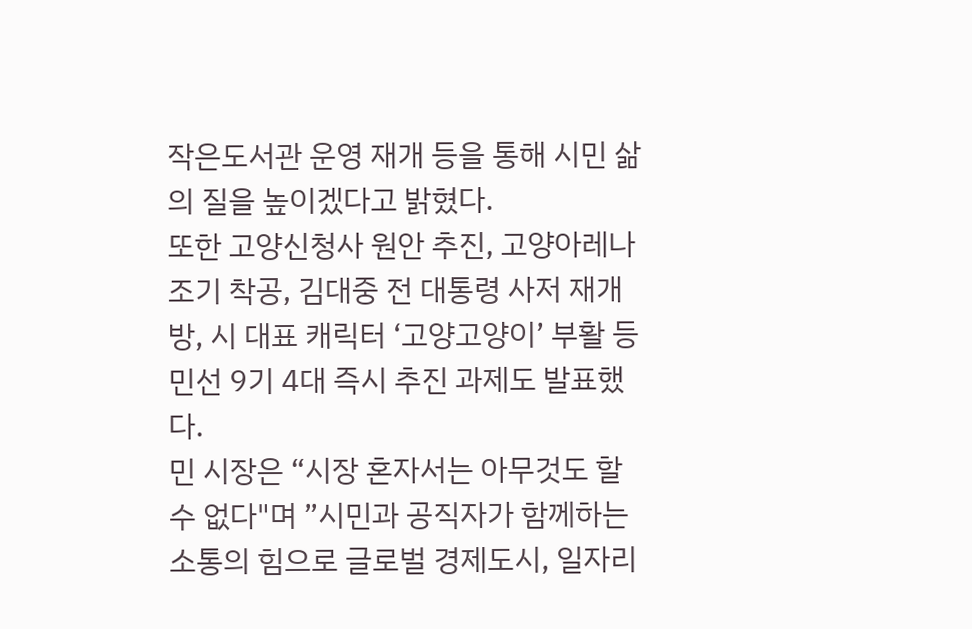작은도서관 운영 재개 등을 통해 시민 삶의 질을 높이겠다고 밝혔다.
또한 고양신청사 원안 추진, 고양아레나 조기 착공, 김대중 전 대통령 사저 재개방, 시 대표 캐릭터 ‘고양고양이’ 부활 등 민선 9기 4대 즉시 추진 과제도 발표했다.
민 시장은 “시장 혼자서는 아무것도 할 수 없다"며 ”시민과 공직자가 함께하는 소통의 힘으로 글로벌 경제도시, 일자리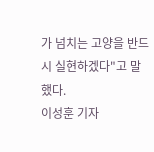가 넘치는 고양을 반드시 실현하겠다"고 말했다.
이성훈 기자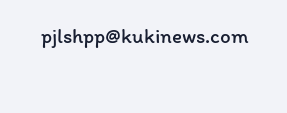pjlshpp@kukinews.com